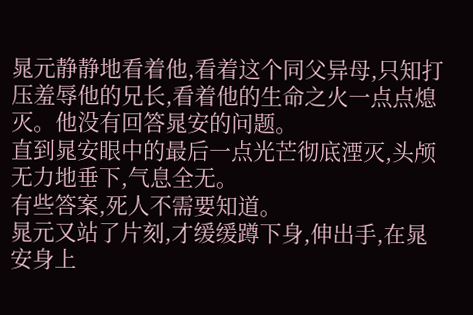晁元静静地看着他,看着这个同父异母,只知打压羞辱他的兄长,看着他的生命之火一点点熄灭。他没有回答晁安的问题。
直到晁安眼中的最后一点光芒彻底湮灭,头颅无力地垂下,气息全无。
有些答案,死人不需要知道。
晁元又站了片刻,才缓缓蹲下身,伸出手,在晁安身上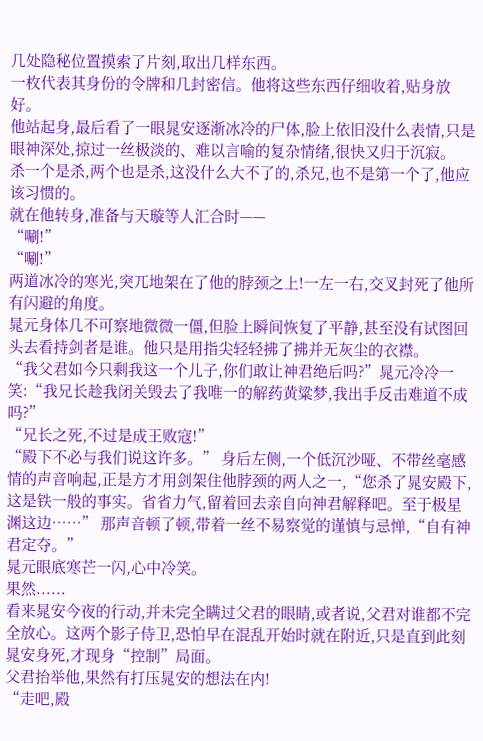几处隐秘位置摸索了片刻,取出几样东西。
一枚代表其身份的令牌和几封密信。他将这些东西仔细收着,贴身放好。
他站起身,最后看了一眼晁安逐渐冰冷的尸体,脸上依旧没什么表情,只是眼神深处,掠过一丝极淡的、难以言喻的复杂情绪,很快又归于沉寂。
杀一个是杀,两个也是杀,这没什么大不了的,杀兄,也不是第一个了,他应该习惯的。
就在他转身,准备与天璇等人汇合时——
“唰!”
“唰!”
两道冰冷的寒光,突兀地架在了他的脖颈之上!一左一右,交叉封死了他所有闪避的角度。
晁元身体几不可察地微微一僵,但脸上瞬间恢复了平静,甚至没有试图回头去看持剑者是谁。他只是用指尖轻轻拂了拂并无灰尘的衣襟。
“我父君如今只剩我这一个儿子,你们敢让神君绝后吗?”晁元冷冷一笑:“我兄长趁我闭关毁去了我唯一的解药黄粱梦,我出手反击难道不成吗?”
“兄长之死,不过是成王败寇!”
“殿下不必与我们说这许多。” 身后左侧,一个低沉沙哑、不带丝毫感情的声音响起,正是方才用剑架住他脖颈的两人之一,“您杀了晁安殿下,这是铁一般的事实。省省力气,留着回去亲自向神君解释吧。至于极星渊这边……” 那声音顿了顿,带着一丝不易察觉的谨慎与忌惮,“自有神君定夺。”
晁元眼底寒芒一闪,心中冷笑。
果然......
看来晁安今夜的行动,并未完全瞒过父君的眼睛,或者说,父君对谁都不完全放心。这两个影子侍卫,恐怕早在混乱开始时就在附近,只是直到此刻晁安身死,才现身“控制”局面。
父君抬举他,果然有打压晁安的想法在内!
“走吧,殿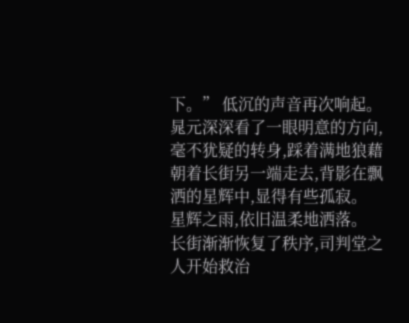下。” 低沉的声音再次响起。
晁元深深看了一眼明意的方向,毫不犹疑的转身,踩着满地狼藉朝着长街另一端走去,背影在飘洒的星辉中,显得有些孤寂。
星辉之雨,依旧温柔地洒落。
长街渐渐恢复了秩序,司判堂之人开始救治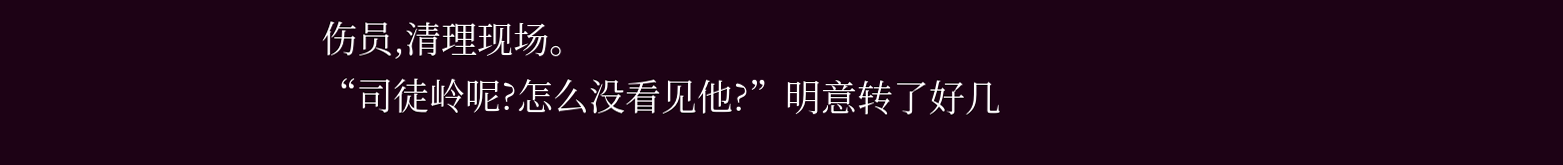伤员,清理现场。
“司徒岭呢?怎么没看见他?”明意转了好几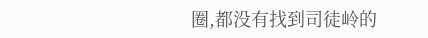圈,都没有找到司徒岭的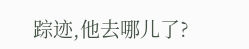踪迹,他去哪儿了?